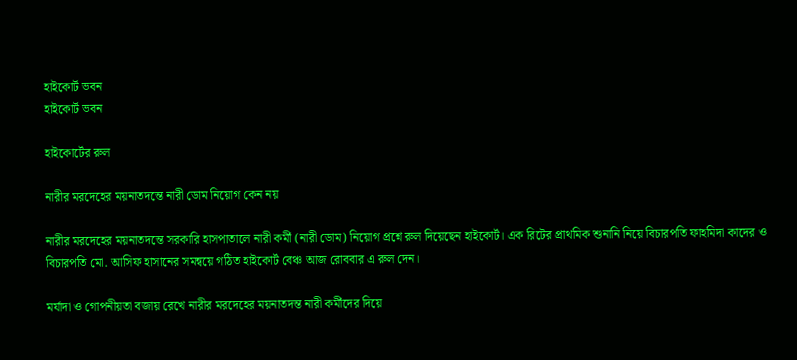হাইকোর্ট ভবন
হাইকোর্ট ভবন

হাইকোর্টের রুল

নারীর মরদেহের ময়নাতদন্তে নারী ডোম নিয়োগ কেন নয়

নারীর মরদেহের ময়নাতদন্তে সরকারি হাসপাতালে নারী কর্মী (নারী ডোম) নিয়োগ প্রশ্নে রুল দিয়েছেন হাইকোর্ট। এক রিটের প্রাথমিক শুনানি নিয়ে বিচারপতি ফাহমিদা কাদের ও বিচারপতি মো. আসিফ হাসানের সমন্বয়ে গঠিত হাইকোর্ট বেঞ্চ আজ রোববার এ রুল দেন।

মর্যাদা ও গোপনীয়তা বজায় রেখে নারীর মরদেহের ময়নাতদন্ত নারী কর্মীদের দিয়ে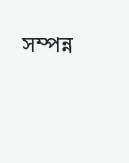সম্পন্ন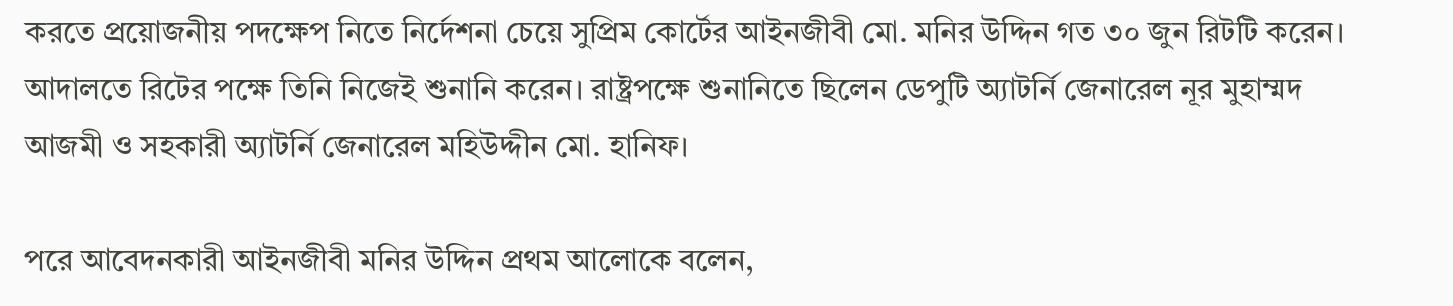করতে প্রয়োজনীয় পদক্ষেপ নিতে নির্দেশনা চেয়ে সুপ্রিম কোর্টের আইনজীবী মো. মনির উদ্দিন গত ৩০ জুন রিটটি করেন। আদালতে রিটের পক্ষে তিনি নিজেই শুনানি করেন। রাষ্ট্রপক্ষে শুনানিতে ছিলেন ডেপুটি অ্যাটর্নি জেনারেল নূর মুহাম্মদ আজমী ও সহকারী অ্যাটর্নি জেনারেল মহিউদ্দীন মো. হানিফ।

পরে আবেদনকারী আইনজীবী মনির উদ্দিন প্রথম আলোকে বলেন,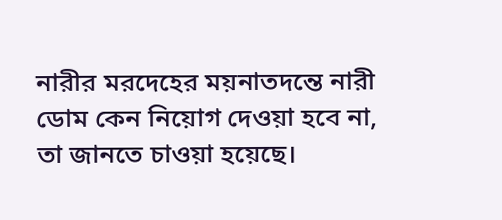নারীর মরদেহের ময়নাতদন্তে নারী ডোম কেন নিয়োগ দেওয়া হবে না, তা জানতে চাওয়া হয়েছে।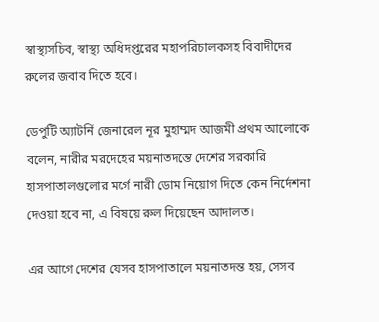স্বাস্থ্যসচিব, স্বাস্থ্য অধিদপ্তরের মহাপরিচালকসহ বিবাদীদের রুলের জবাব দিতে হবে।

ডেপুটি অ্যাটর্নি জেনারেল নূর মুহাম্মদ আজমী প্রথম আলোকে বলেন, নারীর মরদেহের ময়নাতদন্তে দেশের সরকারি হাসপাতালগুলোর মর্গে নারী ডোম নিয়োগ দিতে কেন নির্দেশনা দেওয়া হবে না, এ বিষয়ে রুল দিয়েছেন আদালত।

এর আগে দেশের যেসব হাসপাতালে ময়নাতদন্ত হয়, সেসব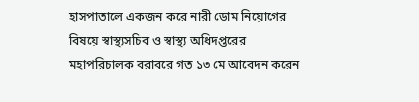হাসপাতালে একজন করে নারী ডোম নিয়োগের বিষয়ে স্বাস্থ্যসচিব ও স্বাস্থ্য অধিদপ্তরের মহাপরিচালক বরাবরে গত ১৩ মে আবেদন করেন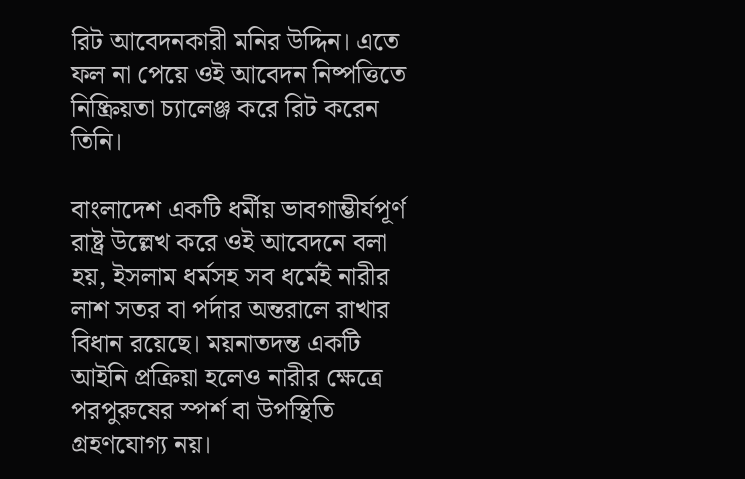রিট আবেদনকারী মনির উদ্দিন। এতে ফল না পেয়ে ওই আবেদন নিষ্পত্তিতে নিষ্ক্রিয়তা চ্যালেঞ্জ করে রিট করেন তিনি।

বাংলাদেশ একটি ধর্মীয় ভাবগাম্ভীর্যপূর্ণ রাষ্ট্র উল্লেখ করে ওই আবেদনে বলা হয়, ইসলাম ধর্মসহ সব ধর্মেই নারীর লাশ সতর বা পর্দার অন্তরালে রাখার বিধান রয়েছে। ময়নাতদন্ত একটি আইনি প্রক্রিয়া হলেও নারীর ক্ষেত্রে পরপুরুষের স্পর্শ বা উপস্থিতি গ্রহণযোগ্য নয়।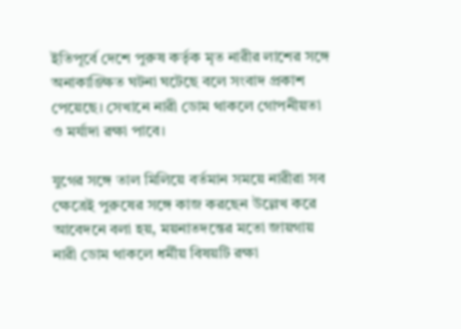ইতিপূর্বে দেশে পুরুষ কর্তৃক মৃত নারীর লাশের সঙ্গে অনাকাঙ্ক্ষিত ঘটনা ঘটেছে বলে সংবাদ প্রকাশ পেয়েছে। সেখানে নারী ডোম থাকলে গোপনীয়তা ও মর্যাদা রক্ষা পাবে।

যুগের সঙ্গে তাল মিলিয়ে বর্তমান সময়ে নারীরা সব ক্ষেত্রেই পুরুষের সঙ্গে কাজ করছেন উল্লেখ করে আবেদনে বলা হয়, ময়নাতদন্তের মতো জায়গায় নারী ডোম থাকলে ধর্মীয় বিষয়টি রক্ষা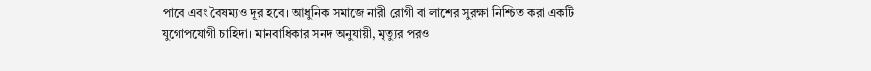পাবে এবং বৈষম্যও দূর হবে। আধুনিক সমাজে নারী রোগী বা লাশের সুরক্ষা নিশ্চিত করা একটি যুগোপযোগী চাহিদা। মানবাধিকার সনদ অনুযায়ী, মৃত্যুর পরও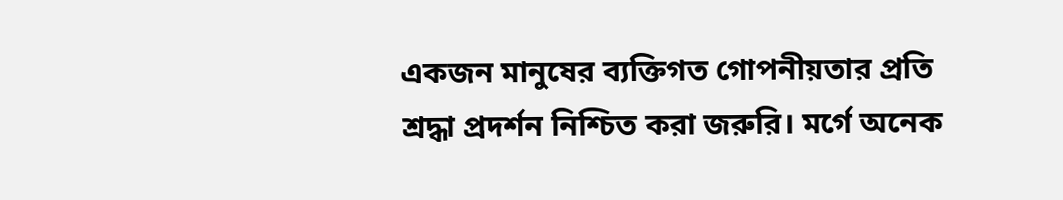একজন মানুষের ব্যক্তিগত গোপনীয়তার প্রতি শ্রদ্ধা প্রদর্শন নিশ্চিত করা জরুরি। মর্গে অনেক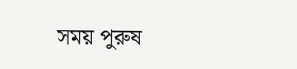সময় পুরুষ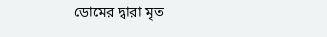ডোমের দ্বারা মৃত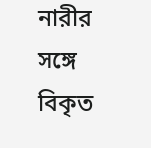নারীর সঙ্গে বিকৃত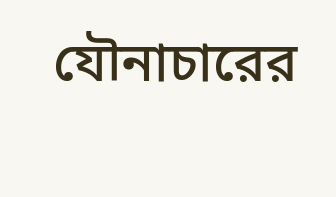যৌনাচারের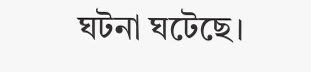ঘটনা ঘটেছে।